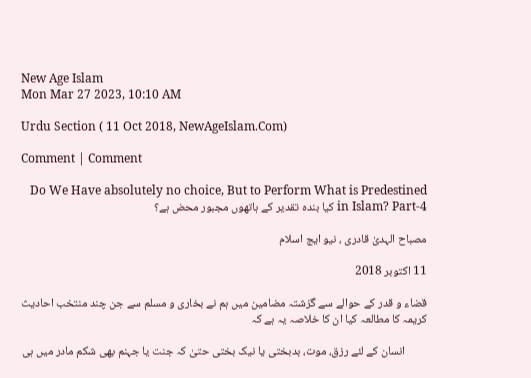New Age Islam
Mon Mar 27 2023, 10:10 AM

Urdu Section ( 11 Oct 2018, NewAgeIslam.Com)

Comment | Comment

Do We Have absolutely no choice, But to Perform What is Predestined in Islam? Part-4 کیا بندہ تقدیر کے ہاتھوں مجبور محض ہے؟

مصباح الہدیٰ قادری ، نیو ایج اسلام

11 اکتوبر 2018

قضاء و قدر کے حوالے سے گزشتہ مضامین میں ہم نے بخاری و مسلم سے جن چند منتخب احادیث کریمہ کا مطالعہ کیا ان کا خلاصہ یہ ہے کہ

        انسان کے لئے رزق، موت، بدبختی یا نیک بختی حتیٰ کہ جنت یا جہنم بھی شکم مادر میں ہی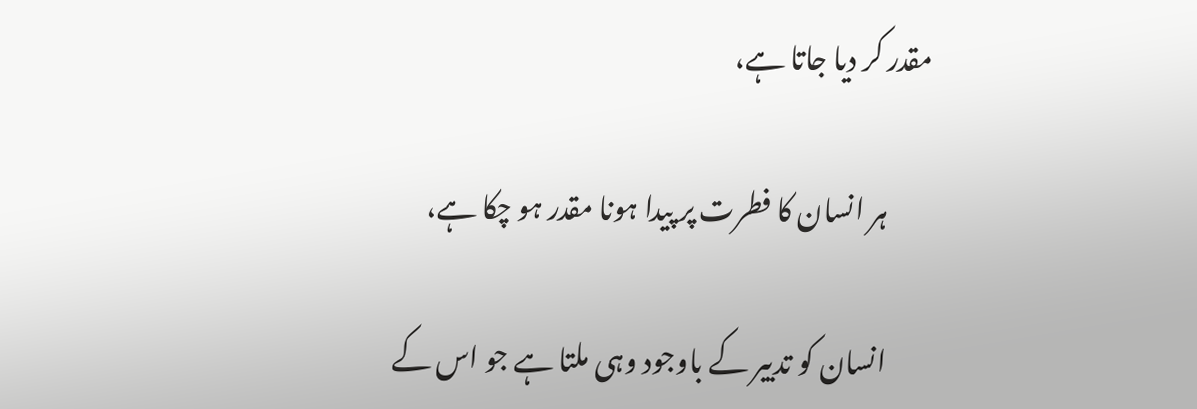مقدر کر دیا جاتا ہے،

        ہر انسان کا فطرت پر پیدا ہونا مقدر ہو چکا ہے،

        انسان کو تدبیر کے باوجود وہی ملتا ہے جو اس کے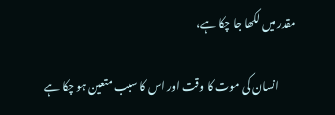مقدر میں لکھا جا چکا ہے،

        انسان کی موت کا وقت اور اس کا سبب متعین ہو چکا ہے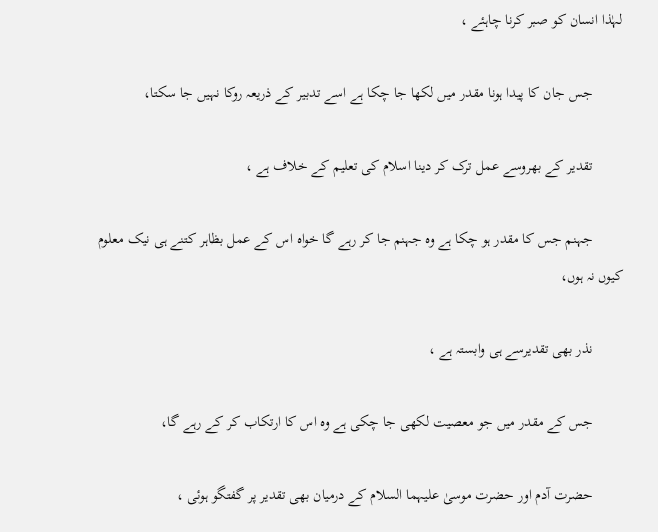لہٰذا انسان کو صبر کرنا چاہئے ،

        جس جان کا پیدا ہونا مقدر میں لکھا جا چکا ہے اسے تدبیر کے ذریعہ روکا نہیں جا سکتا،

        تقدیر کے بھروسے عمل ترک کر دینا اسلام کی تعلیم کے خلاف ہے ،

        جہنم جس کا مقدر ہو چکا ہے وہ جہنم جا کر رہے گا خواہ اس کے عمل بظاہر کتنے ہی نیک معلوم کیوں نہ ہوں،

        نذر بھی تقدیرسے ہی وابستہ ہے ،

        جس کے مقدر میں جو معصیت لکھی جا چکی ہے وہ اس کا ارتکاب کر کے رہے گا،

        حضرت آدم اور حضرت موسیٰ علیہما السلام کے درمیان بھی تقدیر پر گفتگو ہوئی ،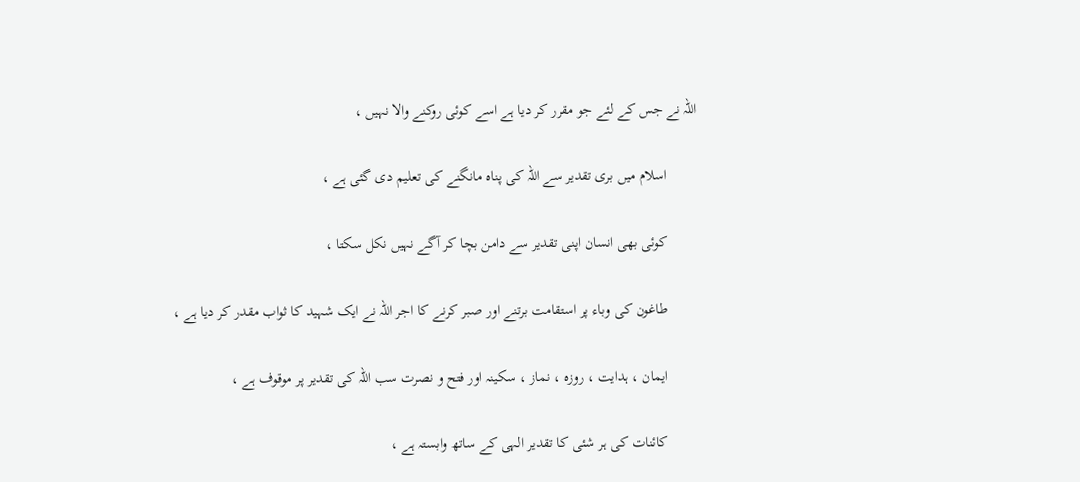اللہ نے جس کے لئے جو مقرر کر دیا ہے اسے کوئی روکنے والا نہیں ،

        اسلام میں بری تقدیر سے اللہ کی پناہ مانگنے کی تعلیم دی گئی ہے ،

        کوئی بھی انسان اپنی تقدیر سے دامن بچا کر آگے نہیں نکل سکتا ،

        طاغون کی وباء پر استقامت برتنے اور صبر کرنے کا اجر اللہ نے ایک شہید کا ثواب مقدر کر دیا ہے ،

        ایمان ، ہدایت ، روزہ ، نماز ، سکینہ اور فتح و نصرت سب اللہ کی تقدیر پر موقوف ہے ،

        کائنات کی ہر شئی کا تقدیر الہی کے ساتھ وابستہ ہے ،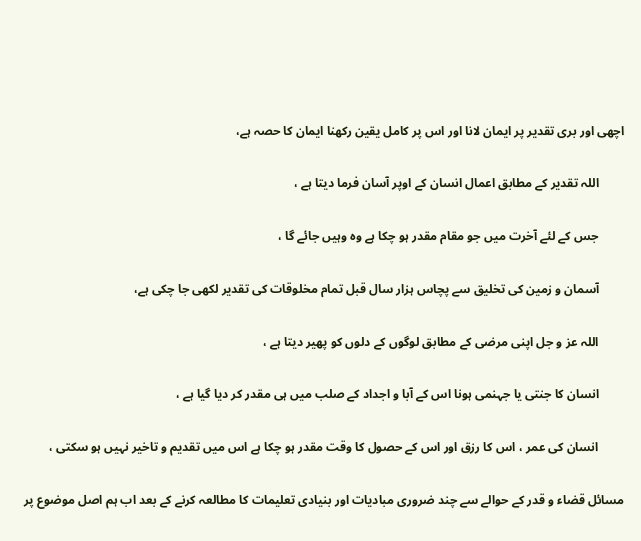اچھی اور بری تقدیر پر ایمان لانا اور اس پر کامل یقین رکھنا ایمان کا حصہ ہے،

        اللہ تقدیر کے مطابق اعمال انسان کے اوپر آسان فرما دیتا ہے ،

        جس کے لئے آخرت میں جو مقام مقدر ہو چکا ہے وہ وہیں جائے گا ،

        آسمان و زمین کی تخلیق سے پچاس ہزار سال قبل تمام مخلوقات کی تقدیر لکھی جا چکی ہے،

        اللہ عز و جل اپنی مرضی کے مطابق لوگوں کے دلوں کو پھیر دیتا ہے ،

        انسان کا جنتی یا جہنمی ہونا اس کے آبا و اجداد کے صلب میں ہی مقدر کر دیا گیا ہے ،

        انسان کی عمر ، اس کا رزق اور اس کے حصول کا وقت مقدر ہو چکا ہے اس میں تقدیم و تاخیر نہیں ہو سکتی ،

مسائل قضاء و قدر کے حوالے سے چند ضروری مبادیات اور بنیادی تعلیمات کا مطالعہ کرنے کے بعد اب ہم اصل موضوع پر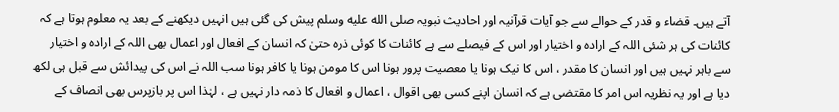آتے ہیں۔ قضاء و قدر کے حوالے سے جو آیات قرآنیہ اور احادیث نبویہ صلى الله عليه وسلم پیش کی گئی ہیں انہیں دیکھنے کے بعد یہ معلوم ہوتا ہے کہ کائنات کی ہر شئی اللہ کے ارادہ و اختیار اور اس کے فیصلے سے ہے کائنات کا کوئی ذرہ حتیٰ کہ انسان کے افعال اور اعمال بھی اللہ کے ارادہ و اختیار سے باہر نہیں ہیں اور انسان کا مقدر ، اس کا نیک ہونا یا معصیت پرور ہونا اس کا مومن ہونا یا کافر ہونا سب اللہ نے اس کی پیدائش سے قبل ہی لکھ دیا ہے اور یہ نظریہ اس امر کا مقتضی ہے کہ انسان اپنے کسی بھی اقوال ، اعمال و افعال کا ذمہ دار نہیں ہے ، لہٰذا اس پر بازپرس بھی انصاف کے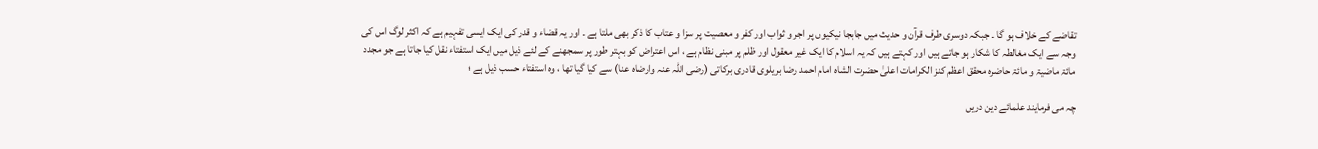تقاضے کے خلاف ہو گا ۔ جبکہ دوسری طرف قرآن و حدیث میں جابجا نیکیوں پر اجر و ثواب اور کفر و معصیت پر سزا و عتاب کا ذکر بھی ملتا ہے ۔ اور یہ قضاء و قدر کی ایک ایسی تفہیم ہے کہ اکثر لوگ اس کی وجہ سے ایک مغالطہ کا شکار ہو جاتے ہیں اور کہتے ہیں کہ یہ اسلام کا ایک غیر معقول اور ظلم پر مبنی نظام ہے ، اس اعتراض کو بہتر طور پر سمجھنے کے لئے ذیل میں ایک استفتاء نقل کیا جاتا ہے جو مجدد مائۃ ماضیۃ و مائۃ حاضرہ محقق اعظم کنز الکرامات اعلیٰ حضرت الشاہ امام احمد رضا بریلوی قادری برکاتی (رضی اللہ عنہ وارضاہ عنا) سے کیا گیا تھا ، وہ استفتاء حسب ذیل ہے ؛

چہ می فرمایند علمائے دین دریں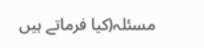مسئلہ(کیا فرماتے ہیں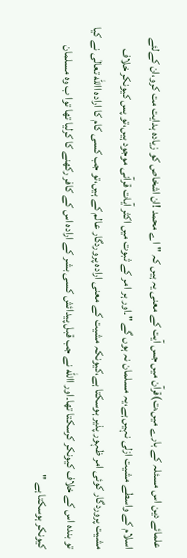علمائے دین اس مسئلہ کے بارے میں،ت)قرآن میں جس آیت کے معنی یہ ہیں کہ "اے محمد !ان اشخاص کو زیادہ ہدایت مت کرو،ان کےلئے اسلام کے واسطے مشیت ازلی نہیں ہے،یہ مسلمان نہ ہوں گے "۔اور ہر امر کے ثبوت میں اکثر آیات قرآنی موجود ہیں،تو پس کیونکر خلاف مشیت پروردگار کوئی امر ظہور پذیر ہوسکتا ہے،کیونکہ مشیت کے معنی ارادہ پروردگار عالم کے ہیں،تو جب کسی کام کا ارادہ االله تعالٰی نے کیا تو بندہ اس کے خلاف کیونکر کرسکتا تھا۔اور االله نے جب قبل پیدائش کسی بشر کے ارادہ اس کے کافر رکھنے کا کرلیا تھا توا ب وہ مسلمان کیونکر ہوسکتا ہے "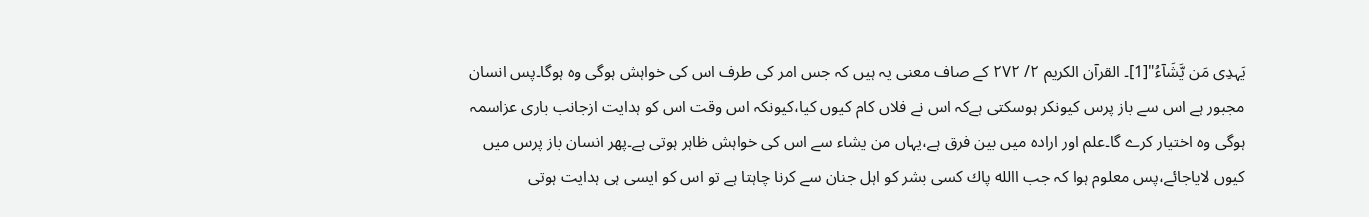یَہدِی مَن یَّشَآءُ"[1]۔ القرآن الکریم ۲/ ۲۷۲ کے صاف معنی یہ ہیں کہ جس امر کی طرف اس کی خواہش ہوگی وہ ہوگا۔پس انسان مجبور ہے اس سے باز پرس کیونکر ہوسکتی ہےکہ اس نے فلاں کام کیوں کیا،کیونکہ اس وقت اس کو ہدایت ازجانب باری عزاسمہ ہوگی وہ اختیار کرے گا۔علم اور ارادہ میں بین فرق ہے،یہاں من یشاء سے اس کی خواہش ظاہر ہوتی ہے۔پھر انسان باز پرس میں کیوں لایاجائے،پس معلوم ہوا کہ جب االله پاك کسی بشر کو اہل جنان سے کرنا چاہتا ہے تو اس کو ایسی ہی ہدایت ہوتی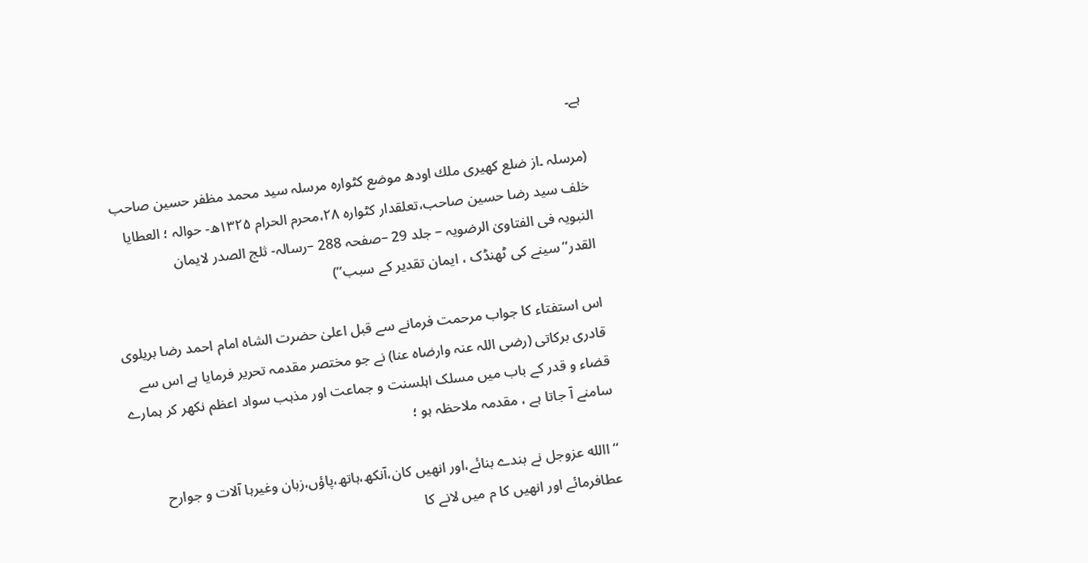ہے۔

(مرسلہ ۔از ضلع کھیری ملك اودھ موضع کٹوارہ مرسلہ سید محمد مظفر حسین صاحب خلف سید رضا حسین صاحب،تعلقدار کٹوارہ ۲۸،محرم الحرام ۱۳۲۵ھ- حوالہ ؛ العطایا النبویہ فی الفتاویٰ الرضویہ – جلد 29 –صفحہ 288 –رسالہ- ثلج الصدر لایمان القدر‘‘سینے کی ٹھنڈک ، ایمان تقدیر کے سبب’’)

اس استفتاء کا جواب مرحمت فرمانے سے قبل اعلیٰ حضرت الشاہ امام احمد رضا بریلوی قادری برکاتی (رضی اللہ عنہ وارضاہ عنا) نے جو مختصر مقدمہ تحریر فرمایا ہے اس سے قضاء و قدر کے باب میں مسلک اہلسنت و جماعت اور مذہب سواد اعظم نکھر کر ہمارے سامنے آ جاتا ہے ، مقدمہ ملاحظہ ہو ؛

‘‘االله عزوجل نے بندے بنائے،اور انھیں کان،آنکھ،ہاتھ،پاؤں،زبان وغیرہا آلات و جوارح عطافرمائے اور انھیں کا م میں لانے کا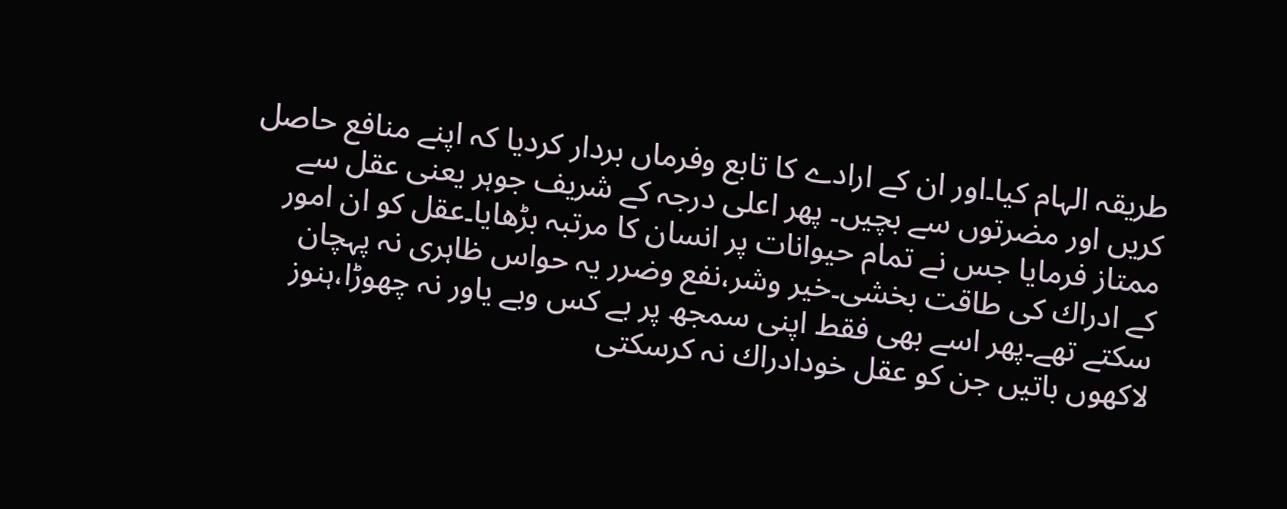طریقہ الہام کیا۔اور ان کے ارادے کا تابع وفرماں بردار کردیا کہ اپنے منافع حاصل کریں اور مضرتوں سے بچیں۔ پھر اعلی درجہ کے شریف جوہر یعنی عقل سے ممتاز فرمایا جس نے تمام حیوانات پر انسان کا مرتبہ بڑھایا۔عقل کو ان امور کے ادراك کی طاقت بخشی۔خیر وشر،نفع وضرر یہ حواس ظاہری نہ پہچان سکتے تھے۔پھر اسے بھی فقط اپنی سمجھ پر بے کس وبے یاور نہ چھوڑا،ہنوز لاکھوں باتیں جن کو عقل خودادراك نہ کرسکتی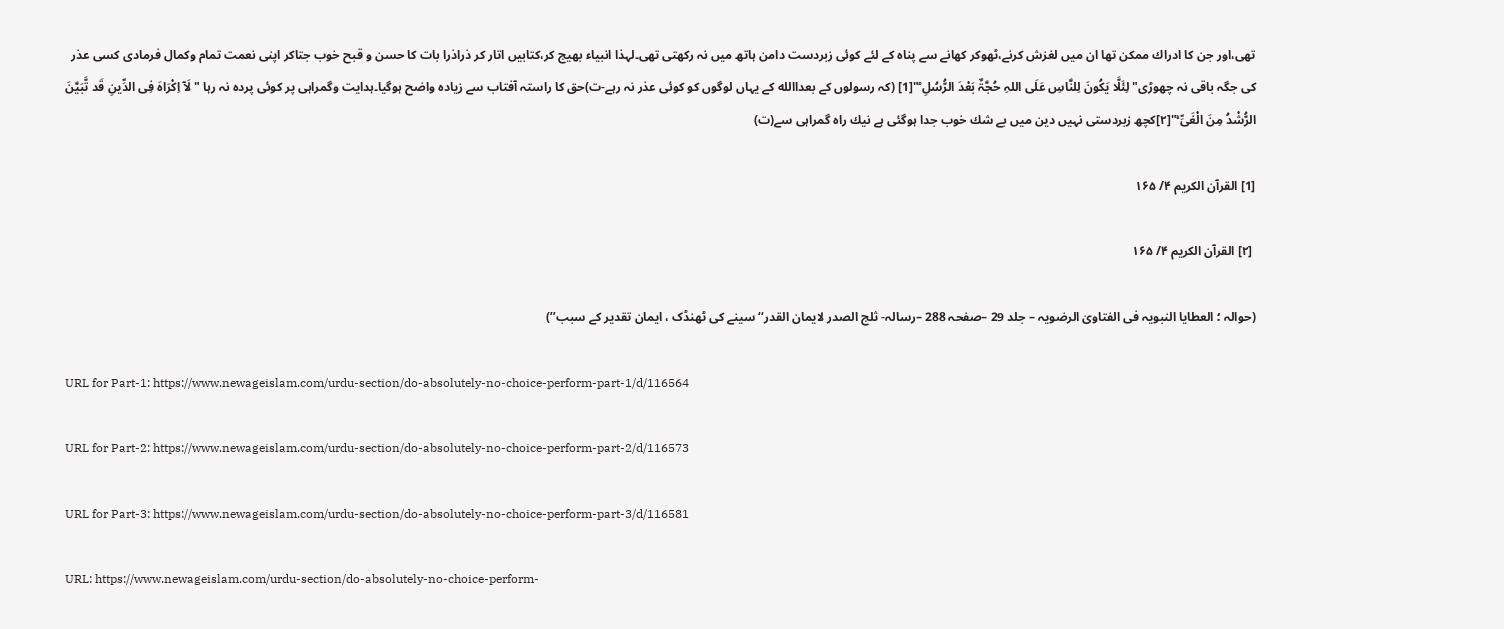تھی،اور جن کا ادراك ممکن تھا ان میں لغزش کرنے،ٹھوکر کھانے سے پناہ کے لئے کوئی زبردست دامن ہاتھ میں نہ رکھتی تھی۔لہذا انبیاء بھیج کر،کتابیں اتار کر ذراذرا بات کا حسن و قبح خوب جتاکر اپنی نعمت تمام وکمال فرمادی کسی عذر کی جگہ باقی نہ چھوڑی" لِئَلَّا یَکُونَ لِلنَّاسِ عَلَی اللہِ حُجَّۃٌ بَعْدَ الرُّسُلِ ؕ"[1] (کہ رسولوں کے بعداالله کے یہاں لوگوں کو کوئی عذر نہ رہے-ت)حق کا راستہ آفتاب سے زیادہ واضح ہوگیا۔ہدایت وگمراہی پر کوئی پردہ نہ رہا " لَاۤ اِکْرَاہَ فِی الدِّینِ قَد تَّبَیَّنَ الرُّشْدُ مِنَ الْغَیِّ ۚ"[۲]کچھ زبردستی نہیں دین میں بے شك خوب جدا ہوگئی ہے نیك راہ گمراہی سے(ت)

[1] القرآن الکریم ۴/ ۱۶۵

 [۲] القرآن الکریم ۴/ ۱۶۵

(حوالہ ؛ العطایا النبویہ فی الفتاویٰ الرضویہ – جلد 29 –صفحہ 288 –رسالہ- ثلج الصدر لایمان القدر‘‘سینے کی ٹھنڈک ، ایمان تقدیر کے سبب’’)

URL for Part-1: https://www.newageislam.com/urdu-section/do-absolutely-no-choice-perform-part-1/d/116564

URL for Part-2: https://www.newageislam.com/urdu-section/do-absolutely-no-choice-perform-part-2/d/116573

URL for Part-3: https://www.newageislam.com/urdu-section/do-absolutely-no-choice-perform-part-3/d/116581

URL: https://www.newageislam.com/urdu-section/do-absolutely-no-choice-perform-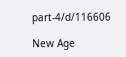part-4/d/116606

New Age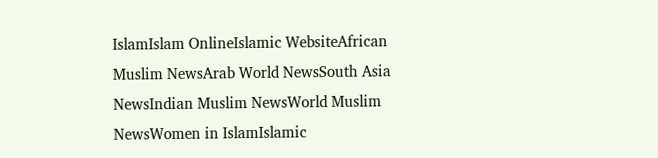IslamIslam OnlineIslamic WebsiteAfrican Muslim NewsArab World NewsSouth Asia NewsIndian Muslim NewsWorld Muslim NewsWomen in IslamIslamic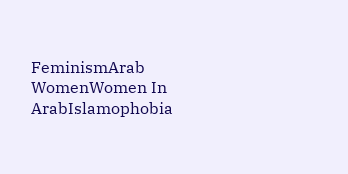FeminismArab WomenWomen In ArabIslamophobia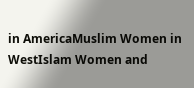in AmericaMuslim Women in WestIslam Women and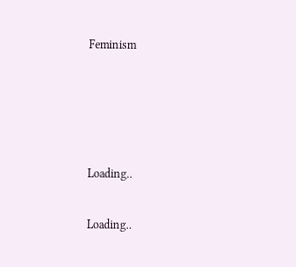Feminism




Loading..

Loading..